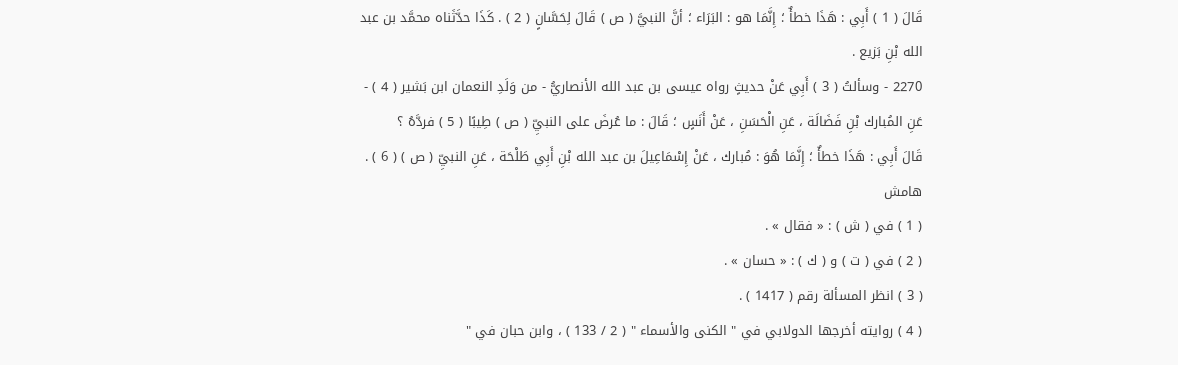قَالَ ( 1 ) أَبِي : هَذَا خطأٌ ؛ إِنَّمَا هو : البَرَاء ؛ أنَّ النبيَّ ( ص ) قَالَ لِحَسَّانٍ ( 2 ) . كَذَا حدَّثَناه محمَّد بن عبد الله بْنِ بَزيع .
2270 - وسألتُ ( 3 ) أَبِي عَنْ حديثٍ رواه عيسى بن عبد الله الأنصاريُّ - من وَلَدِ النعمان ابن بَشير ( 4 ) - عَنِ المُبارك بْنِ فَضَالَة ، عَنِ الْحَسَنِ ، عَنْ أَنَسٍ ؛ قَالَ : ما عُرضَ على النبيِّ ( ص ) طِيبًا ( 5 ) فردَّهُ ؟
قَالَ أَبِي : هَذَا خطأٌ ؛ إِنَّمَا هُوَ : مُبارك ، عَنْ إِسْمَاعِيلَ بن عبد الله بْنِ أَبِي طَلْحَة ، عَنِ النبيِّ ( ص ) ( 6 ) .
هامش
( 1 ) في ( ش ) : « فقال » .
( 2 ) في ( ت ) و ( ك ) : « حسان » .
( 3 ) انظر المسألة رقم ( 1417 ) .
( 4 ) روايته أخرجها الدولابي في " الكنى والأسماء " ( 2 / 133 ) ، وابن حبان في "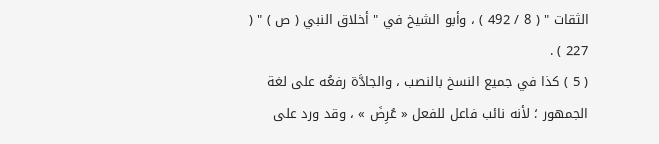الثقات " ( 8 / 492 ) ، وأبو الشيخ في " أخلاق النبي ( ص ) " ( 227 ) .
( 5 ) كذا في جميع النسخ بالنصب ، والجادَّة رفعُه على لغة الجمهور ؛ لأنه نائب فاعل للفعل « عُرِضَ » ، وقد ورد على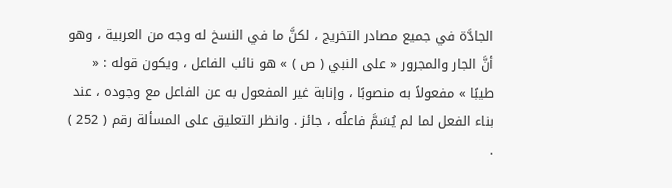الجادَّة في جميع مصادر التخريج ، لكنَّ ما في النسخ له وجه من العربية ، وهو أنَّ الجار والمجرور « على النبي ( ص ) » هو نائب الفاعل ، ويكون قوله : « طيبًا » مفعولاً به منصوبًا ، وإنابة غير المفعول به عن الفاعل مع وجوده ، عند بناء الفعل لما لم يُسَمَّ فاعلُه ، جائز . وانظر التعليق على المسألة رقم ( 252 ) .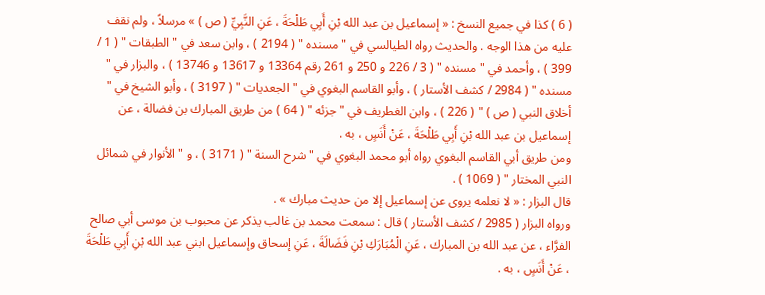( 6 ) كذا في جميع النسخ : « إسماعيل بن عبد الله بْنِ أَبِي طَلْحَةَ ، عَنِ النَّبِيِّ ( ص ) » مرسلاً ، ولم نقف عليه من هذا الوجه . والحديث رواه الطيالسي في " مسنده " ( 2194 ) ، وابن سعد في " الطبقات " ( 1 / 399 ) ، وأحمد في " مسنده " ( 3 / 226 و 250 و 261 رقم 13364 و 13617 و 13746 ) ، والبزار في " مسنده " ( 2984 / كشف الأستار ) ، وأبو القاسم البغوي في " الجعديات " ( 3197 ) ، وأبو الشيخ في " أخلاق النبي ( ص ) " ( 226 ) ، وابن الغطريف في " جزئه " ( 64 ) من طريق المبارك بن فضالة ، عن إسماعيل بن عبد الله بْنِ أَبِي طَلْحَةَ ، عَنْ أَنَسٍ ، به .
ومن طريق أبي القاسم البغوي رواه أبو محمد البغوي في " شرح السنة " ( 3171 ) ، و " الأنوار في شمائل النبي المختار " ( 1069 ) .
قال البزار : « لا نعلمه يروى عن إسماعيل إلا من حديث مبارك » .
ورواه البزار ( 2985 / كشف الأستار ) قال : سمعت محمد بن غالب يذكر عن محبوب بن موسى أبي صالح الفرَّاء ، عن عبد الله بن المبارك ، عَنِ الْمُبَارَكِ بْنِ فَضَالَةَ ، عَنِ إسحاق وإسماعيل ابني عبد الله بْنِ أَبِي طَلْحَةَ ، عَنْ أَنَسٍ ، به .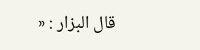قال البزار : «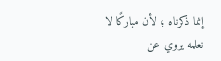إنما ذكرناه ؛ لأن مباركًا لا نعلمه يروي عن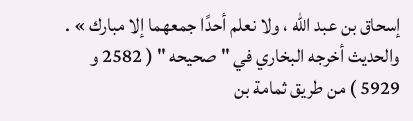إسحاق بن عبد الله ، ولا نعلم أحدًا جمعهما إلا مبارك » .
والحديث أخرجه البخاري في " صحيحه " ( 2582 و 5929 ) من طريق ثمامة بن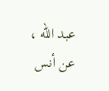عبد الله ، عن أنس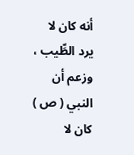أنه كان لا يرد الطِّيب ، وزعم أن النبي ( ص ) كان لا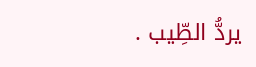يردُّ الطِّيب .